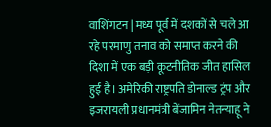वाशिंगटन | मध्य पूर्व में दशकों से चले आ रहे परमाणु तनाव को समाप्त करने की दिशा में एक बड़ी कूटनीतिक जीत हासिल हुई है। अमेरिकी राष्ट्रपति डोनाल्ड ट्रंप और इजरायली प्रधानमंत्री बेंजामिन नेतन्याहू ने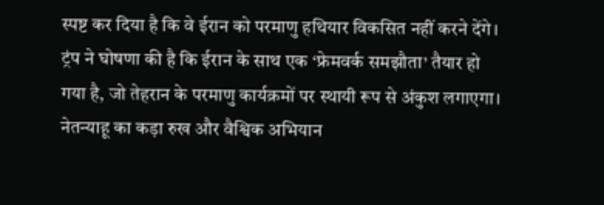स्पष्ट कर दिया है कि वे ईरान को परमाणु हथियार विकसित नहीं करने देंगे। ट्रंप ने घोषणा की है कि ईरान के साथ एक ‘फ्रेमवर्क समझौता’ तैयार हो गया है, जो तेहरान के परमाणु कार्यक्रमों पर स्थायी रूप से अंकुश लगाएगा।
नेतन्याहू का कड़ा रुख और वैश्विक अभियान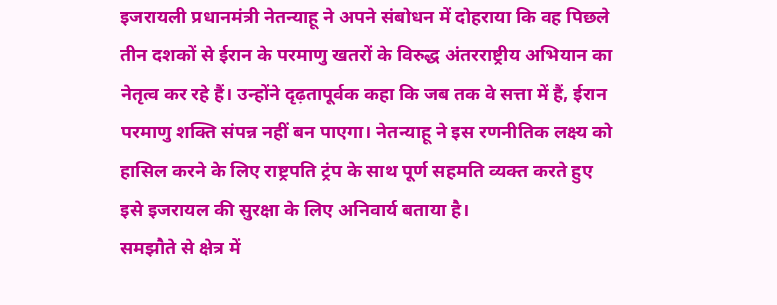इजरायली प्रधानमंत्री नेतन्याहू ने अपने संबोधन में दोहराया कि वह पिछले तीन दशकों से ईरान के परमाणु खतरों के विरुद्ध अंतरराष्ट्रीय अभियान का नेतृत्व कर रहे हैं। उन्होंने दृढ़तापूर्वक कहा कि जब तक वे सत्ता में हैं, ईरान परमाणु शक्ति संपन्न नहीं बन पाएगा। नेतन्याहू ने इस रणनीतिक लक्ष्य को हासिल करने के लिए राष्ट्रपति ट्रंप के साथ पूर्ण सहमति व्यक्त करते हुए इसे इजरायल की सुरक्षा के लिए अनिवार्य बताया है।
समझौते से क्षेत्र में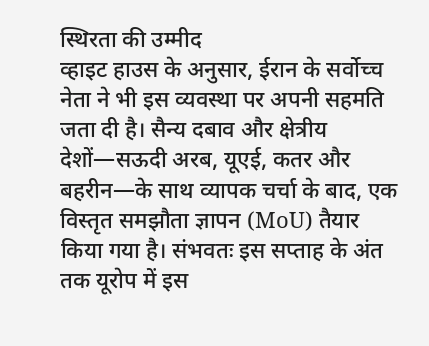स्थिरता की उम्मीद
व्हाइट हाउस के अनुसार, ईरान के सर्वोच्च नेता ने भी इस व्यवस्था पर अपनी सहमति जता दी है। सैन्य दबाव और क्षेत्रीय देशों—सऊदी अरब, यूएई, कतर और बहरीन—के साथ व्यापक चर्चा के बाद, एक विस्तृत समझौता ज्ञापन (MoU) तैयार किया गया है। संभवतः इस सप्ताह के अंत तक यूरोप में इस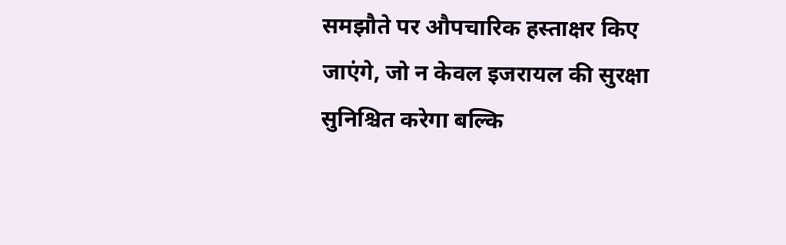समझौते पर औपचारिक हस्ताक्षर किए जाएंगे, जो न केवल इजरायल की सुरक्षा सुनिश्चित करेगा बल्कि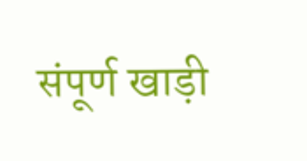संपूर्ण खाड़ी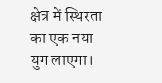क्षेत्र में स्थिरता का एक नया युग लाएगा।